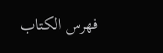فهرس الكتاب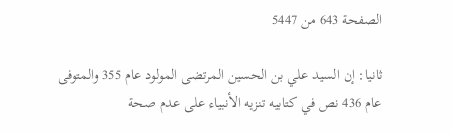الصفحة 643 من 5447

ثانيا: إن السيد علي بن الحسين المرتضى المولود عام 355 والمتوفى عام 436 نص في كتابيه تنزيه الأنبياء على عدم صحة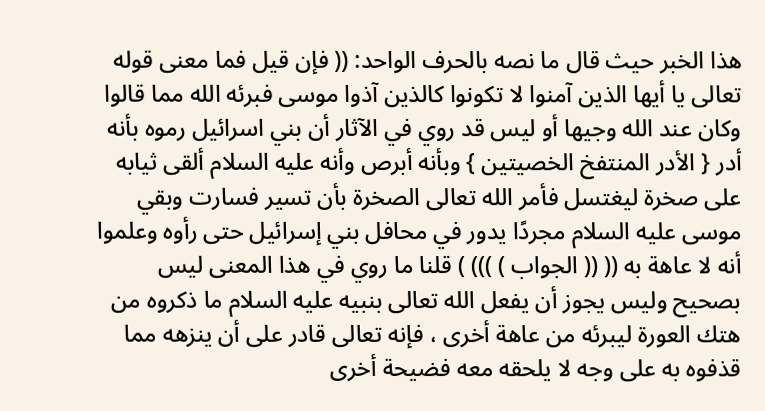هذا الخبر حيث قال ما نصه بالحرف الواحد: (( فإن قيل فما معنى قوله تعالى يا أيها الذين آمنوا لا تكونوا كالذين آذوا موسى فبرئه الله مما قالوا وكان عند الله وجيها أو ليس قد روي في الآثار أن بني اسرائيل رموه بأنه أدر { الأدر المنتفخ الخصيتين } وبأنه أبرص وأنه عليه السلام ألقى ثيابه على صخرة ليغتسل فأمر الله تعالى الصخرة بأن تسير فسارت وبقي موسى عليه السلام مجردًا يدور في محافل بني إسرائيل حتى رأوه وعلموا أنه لا عاهة به (( (( الجواب ) ))) ) قلنا ما روي في هذا المعنى ليس بصحيح وليس يجوز أن يفعل الله تعالى بنبيه عليه السلام ما ذكروه من هتك العورة ليبرئه من عاهة أخرى ، فإنه تعالى قادر على أن ينزهه مما قذفوه به على وجه لا يلحقه معه فضيحة أخرى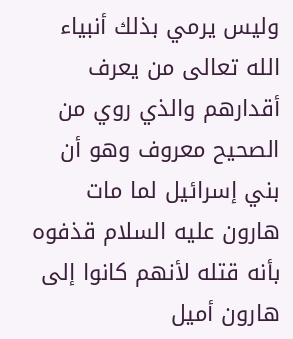وليس يرمي بذلك أنبياء الله تعالى من يعرف أقدارهم والذي روي من الصحيح معروف وهو أن بني إسرائيل لما مات هارون عليه السلام قذفوه بأنه قتله لأنهم كانوا إلى هارون أميل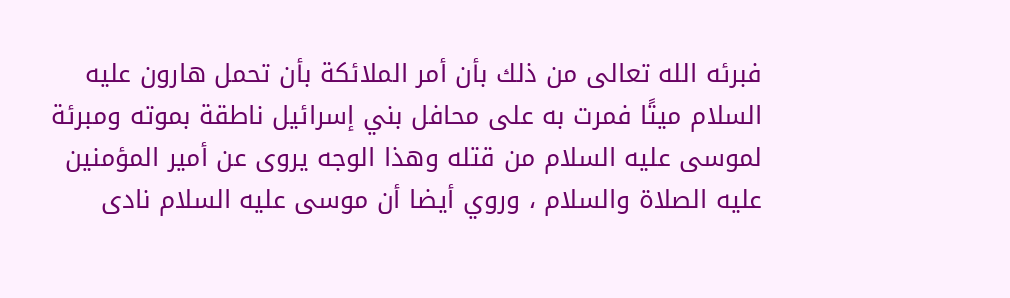فبرئه الله تعالى من ذلك بأن أمر الملائكة بأن تحمل هارون عليه السلام ميتًا فمرت به على محافل بني إسرائيل ناطقة بموته ومبرئة لموسى عليه السلام من قتله وهذا الوجه يروى عن أمير المؤمنين عليه الصلاة والسلام ، وروي أيضا أن موسى عليه السلام نادى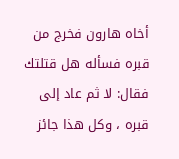أخاه هارون فخرج من قبره فسأله هل قتلتك فقال: لا ثم عاد إلى قبره ، وكل هذا جائز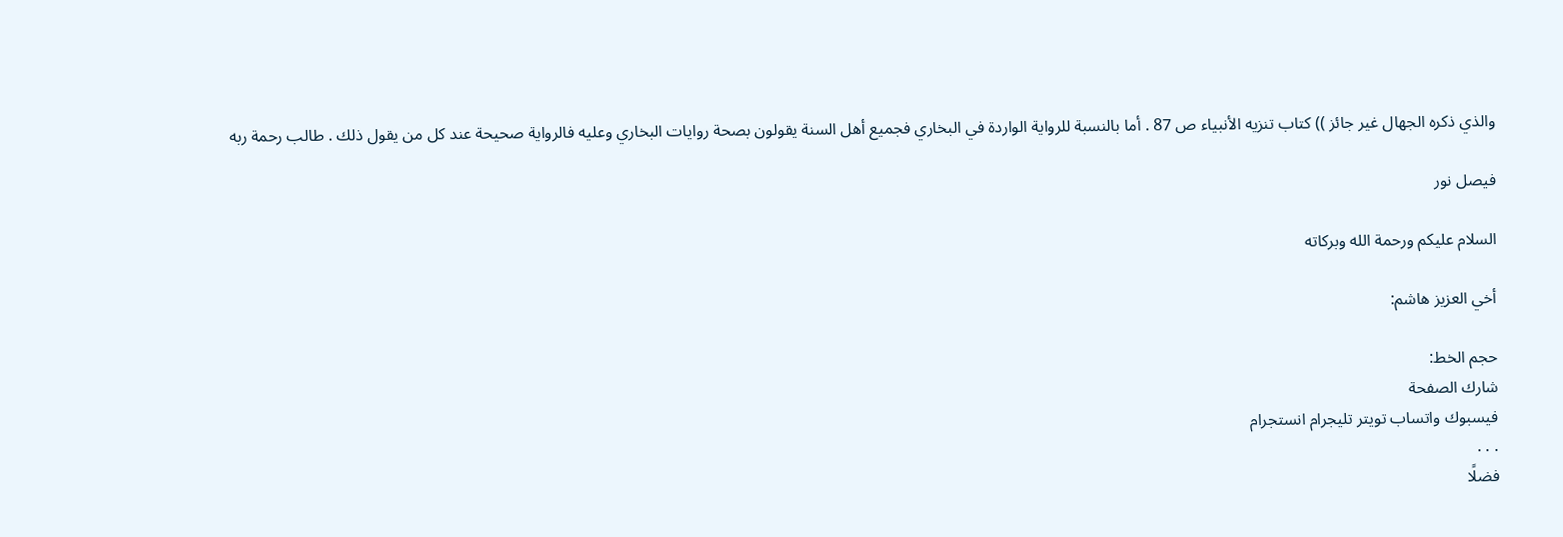والذي ذكره الجهال غير جائز )) كتاب تنزيه الأنبياء ص 87 . أما بالنسبة للرواية الواردة في البخاري فجميع أهل السنة يقولون بصحة روايات البخاري وعليه فالرواية صحيحة عند كل من يقول ذلك . طالب رحمة ربه

فيصل نور

السلام عليكم ورحمة الله وبركاته

أخي العزيز هاشم:

حجم الخط:
شارك الصفحة
فيسبوك واتساب تويتر تليجرام انستجرام
. . .
فضلًا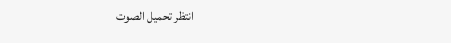انتظر تحميل الصوت